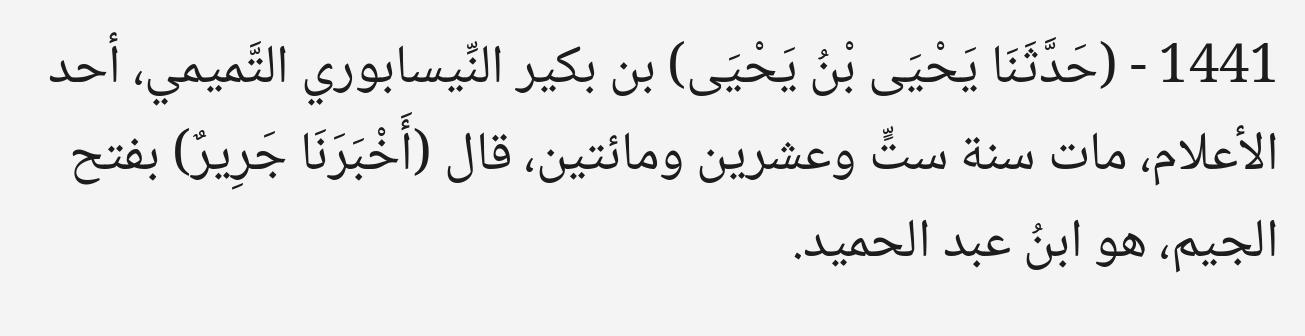1441 - (حَدَّثَنَا يَحْيَى بْنُ يَحْيَى) بن بكير النِّيسابوري التَّميمي، أحد الأعلام، مات سنة ستٍّ وعشرين ومائتين، قال (أَخْبَرَنَا جَرِيرٌ) بفتح الجيم، هو ابنُ عبد الحميد.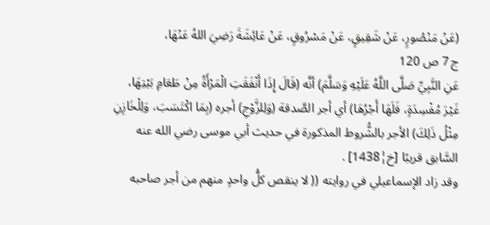(عَنْ مَنْصُورٍ، عَنْ شَقِيقٍ، عَنْ مَسْرُوقٍ، عَنْ عَائِشَةَ رَضِيَ اللهُ عَنْهَا،
ج 7 ص 120
عَنِ النَّبِيِّ صَلَّى اللَّهُ عَلَيْهِ وَسَلَّمَ) أنَّه (قَالَ إِذَا أَنْفَقَتِ الْمَرْأَةُ مِنْ طَعَامِ بَيْتِهَا، غَيْرَ مُفْسِدَةٍ، فَلَهَا أَجْرُهَا) أي أجر الصَّدقة (وَلِلزَّوْجِ) أجره (بِمَا اكْتَسَبَ، وَلِلْخَازِنِ مِثْلُ ذَلِكَ) الأجر بالشُّروط المذكورة في حديث أبي موسى رضي الله عنه السَّابق قريبًا [خ¦1438] .
وقد زاد الإسماعيلي في روايته (( لا ينقص كلُّ واحدٍ منهم من أجر صاحبه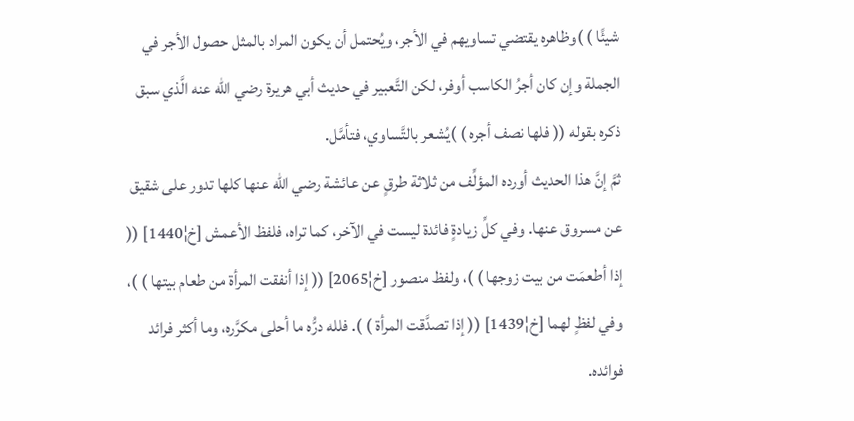شيئًا ) )وظاهره يقتضي تساويهم في الأجر، ويُحتمل أن يكون المراد بالمثل حصول الأجر في الجملة وإن كان أجرُ الكاسب أوفر، لكن التَّعبير في حديث أبي هريرة رضي الله عنه الَّذي سبق ذكره بقوله (( فلها نصف أجره ) )يُشعر بالتَّساوي، فتأمَّل.
ثمَّ إنَّ هذا الحديث أورده المؤلِّف من ثلاثة طرقٍ عن عائشة رضي الله عنها كلها تدور على شقيق عن مسروق عنها. وفي كلِّ زيادةٍ فائدة ليست في الآخر، كما تراه، فلفظ الأعمش [خ¦1440] (( إذا أطعمَت من بيت زوجها ) )، ولفظ منصور [خ¦2065] (( إذا أنفقت المرأة من طعام بيتها ) )، وفي لفظٍ لهما [خ¦1439] (( إذا تصدَّقت المرأة ) ). فلله درُّه ما أحلى مكرَّره، وما أكثر فرائد فوائده.